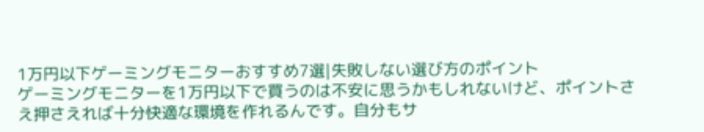1万円以下ゲーミングモニターおすすめ7選|失敗しない選び方のポイント
ゲーミングモニターを1万円以下で買うのは不安に思うかもしれないけど、ポイントさえ押さえれば十分快適な環境を作れるんです。自分もサ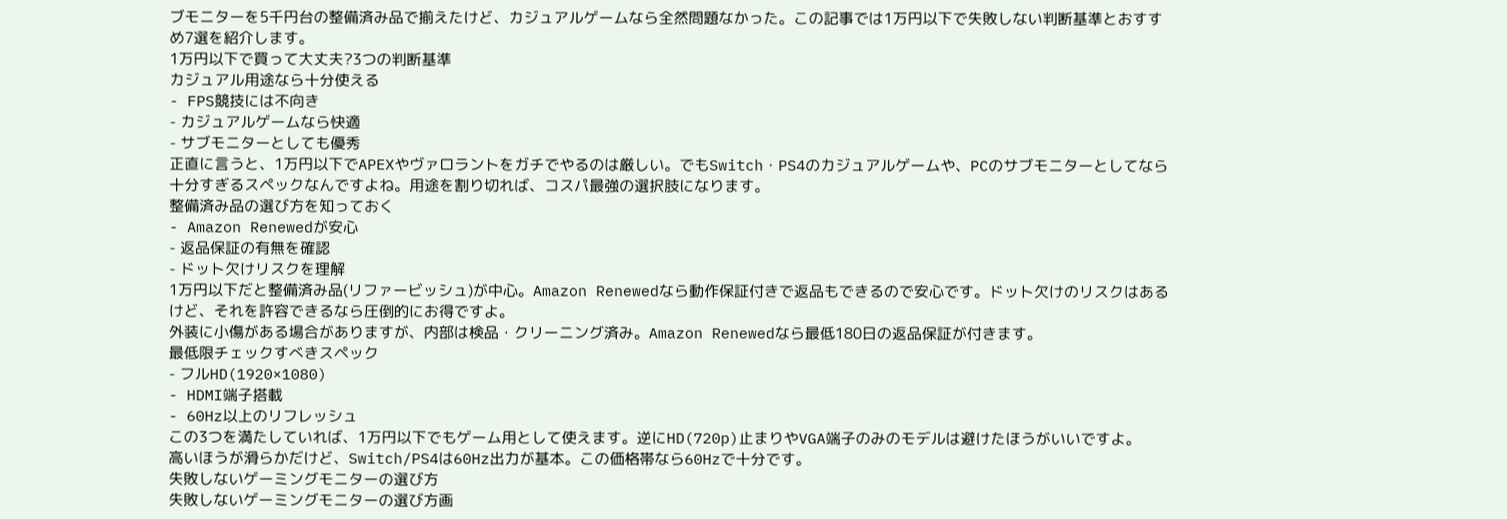ブモニターを5千円台の整備済み品で揃えたけど、カジュアルゲームなら全然問題なかった。この記事では1万円以下で失敗しない判断基準とおすすめ7選を紹介します。
1万円以下で買って大丈夫?3つの判断基準
カジュアル用途なら十分使える
- FPS競技には不向き
- カジュアルゲームなら快適
- サブモニターとしても優秀
正直に言うと、1万円以下でAPEXやヴァロラントをガチでやるのは厳しい。でもSwitch・PS4のカジュアルゲームや、PCのサブモニターとしてなら十分すぎるスペックなんですよね。用途を割り切れば、コスパ最強の選択肢になります。
整備済み品の選び方を知っておく
- Amazon Renewedが安心
- 返品保証の有無を確認
- ドット欠けリスクを理解
1万円以下だと整備済み品(リファービッシュ)が中心。Amazon Renewedなら動作保証付きで返品もできるので安心です。ドット欠けのリスクはあるけど、それを許容できるなら圧倒的にお得ですよ。
外装に小傷がある場合がありますが、内部は検品・クリーニング済み。Amazon Renewedなら最低180日の返品保証が付きます。
最低限チェックすべきスペック
- フルHD(1920×1080)
- HDMI端子搭載
- 60Hz以上のリフレッシュ
この3つを満たしていれば、1万円以下でもゲーム用として使えます。逆にHD(720p)止まりやVGA端子のみのモデルは避けたほうがいいですよ。
高いほうが滑らかだけど、Switch/PS4は60Hz出力が基本。この価格帯なら60Hzで十分です。
失敗しないゲーミングモニターの選び方
失敗しないゲーミングモニターの選び方画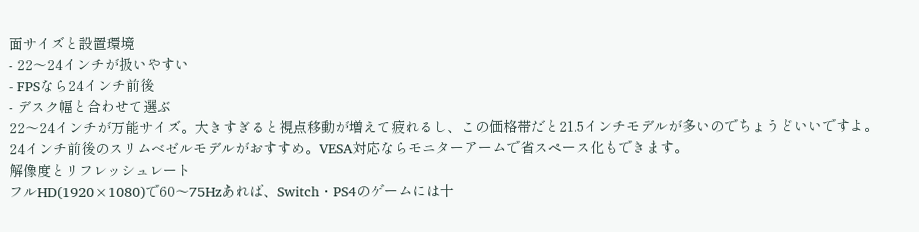面サイズと設置環境
- 22〜24インチが扱いやすい
- FPSなら24インチ前後
- デスク幅と合わせて選ぶ
22〜24インチが万能サイズ。大きすぎると視点移動が増えて疲れるし、この価格帯だと21.5インチモデルが多いのでちょうどいいですよ。
24インチ前後のスリムベゼルモデルがおすすめ。VESA対応ならモニターアームで省スペース化もできます。
解像度とリフレッシュレート
フルHD(1920×1080)で60〜75Hzあれば、Switch・PS4のゲームには十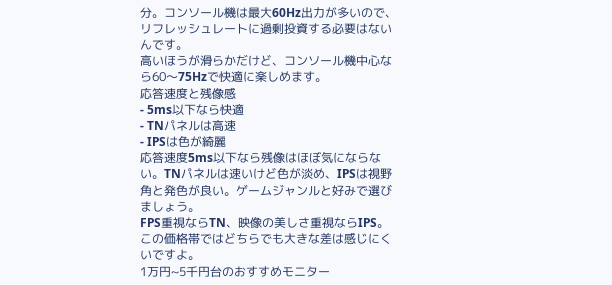分。コンソール機は最大60Hz出力が多いので、リフレッシュレートに過剰投資する必要はないんです。
高いほうが滑らかだけど、コンソール機中心なら60〜75Hzで快適に楽しめます。
応答速度と残像感
- 5ms以下なら快適
- TNパネルは高速
- IPSは色が綺麗
応答速度5ms以下なら残像はほぼ気にならない。TNパネルは速いけど色が淡め、IPSは視野角と発色が良い。ゲームジャンルと好みで選びましょう。
FPS重視ならTN、映像の美しさ重視ならIPS。この価格帯ではどちらでも大きな差は感じにくいですよ。
1万円~5千円台のおすすめモニター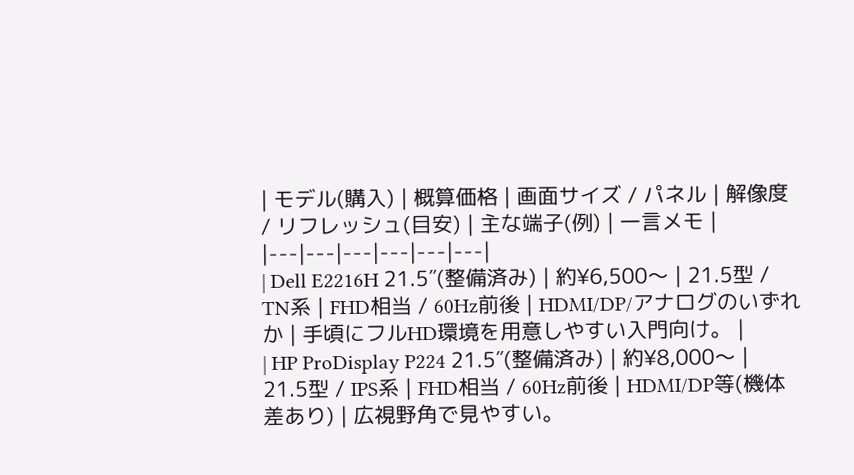| モデル(購入) | 概算価格 | 画面サイズ / パネル | 解像度 / リフレッシュ(目安) | 主な端子(例) | 一言メモ |
|---|---|---|---|---|---|
| Dell E2216H 21.5″(整備済み) | 約¥6,500〜 | 21.5型 / TN系 | FHD相当 / 60Hz前後 | HDMI/DP/アナログのいずれか | 手頃にフルHD環境を用意しやすい入門向け。 |
| HP ProDisplay P224 21.5″(整備済み) | 約¥8,000〜 | 21.5型 / IPS系 | FHD相当 / 60Hz前後 | HDMI/DP等(機体差あり) | 広視野角で見やすい。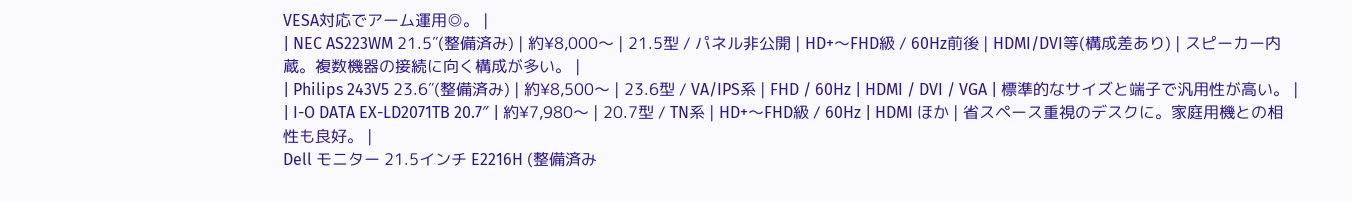VESA対応でアーム運用◎。 |
| NEC AS223WM 21.5″(整備済み) | 約¥8,000〜 | 21.5型 / パネル非公開 | HD+〜FHD級 / 60Hz前後 | HDMI/DVI等(構成差あり) | スピーカー内蔵。複数機器の接続に向く構成が多い。 |
| Philips 243V5 23.6″(整備済み) | 約¥8,500〜 | 23.6型 / VA/IPS系 | FHD / 60Hz | HDMI / DVI / VGA | 標準的なサイズと端子で汎用性が高い。 |
| I-O DATA EX-LD2071TB 20.7″ | 約¥7,980〜 | 20.7型 / TN系 | HD+〜FHD級 / 60Hz | HDMI ほか | 省スペース重視のデスクに。家庭用機との相性も良好。 |
Dell モニター 21.5インチ E2216H (整備済み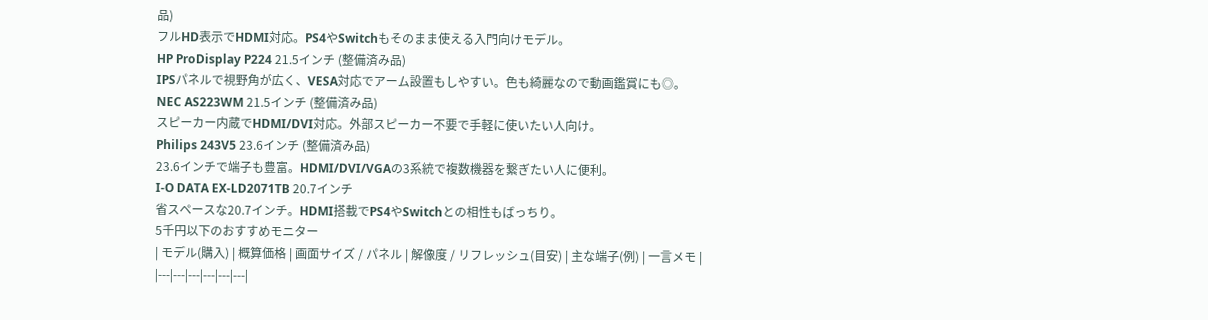品)
フルHD表示でHDMI対応。PS4やSwitchもそのまま使える入門向けモデル。
HP ProDisplay P224 21.5インチ (整備済み品)
IPSパネルで視野角が広く、VESA対応でアーム設置もしやすい。色も綺麗なので動画鑑賞にも◎。
NEC AS223WM 21.5インチ (整備済み品)
スピーカー内蔵でHDMI/DVI対応。外部スピーカー不要で手軽に使いたい人向け。
Philips 243V5 23.6インチ (整備済み品)
23.6インチで端子も豊富。HDMI/DVI/VGAの3系統で複数機器を繋ぎたい人に便利。
I-O DATA EX-LD2071TB 20.7インチ
省スペースな20.7インチ。HDMI搭載でPS4やSwitchとの相性もばっちり。
5千円以下のおすすめモニター
| モデル(購入) | 概算価格 | 画面サイズ / パネル | 解像度 / リフレッシュ(目安) | 主な端子(例) | 一言メモ |
|---|---|---|---|---|---|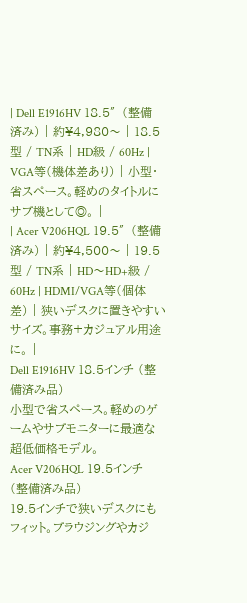| Dell E1916HV 18.5″(整備済み) | 約¥4,980〜 | 18.5型 / TN系 | HD級 / 60Hz | VGA等(機体差あり) | 小型・省スペース。軽めのタイトルにサブ機として◎。 |
| Acer V206HQL 19.5″(整備済み) | 約¥4,500〜 | 19.5型 / TN系 | HD〜HD+級 / 60Hz | HDMI/VGA等(個体差) | 狭いデスクに置きやすいサイズ。事務+カジュアル用途に。 |
Dell E1916HV 18.5インチ (整備済み品)
小型で省スペース。軽めのゲームやサブモニターに最適な超低価格モデル。
Acer V206HQL 19.5インチ (整備済み品)
19.5インチで狭いデスクにもフィット。ブラウジングやカジ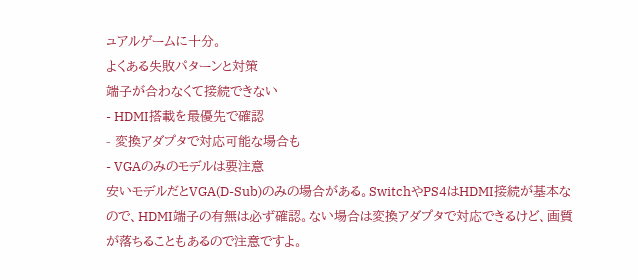ュアルゲームに十分。
よくある失敗パターンと対策
端子が合わなくて接続できない
- HDMI搭載を最優先で確認
- 変換アダプタで対応可能な場合も
- VGAのみのモデルは要注意
安いモデルだとVGA(D-Sub)のみの場合がある。SwitchやPS4はHDMI接続が基本なので、HDMI端子の有無は必ず確認。ない場合は変換アダプタで対応できるけど、画質が落ちることもあるので注意ですよ。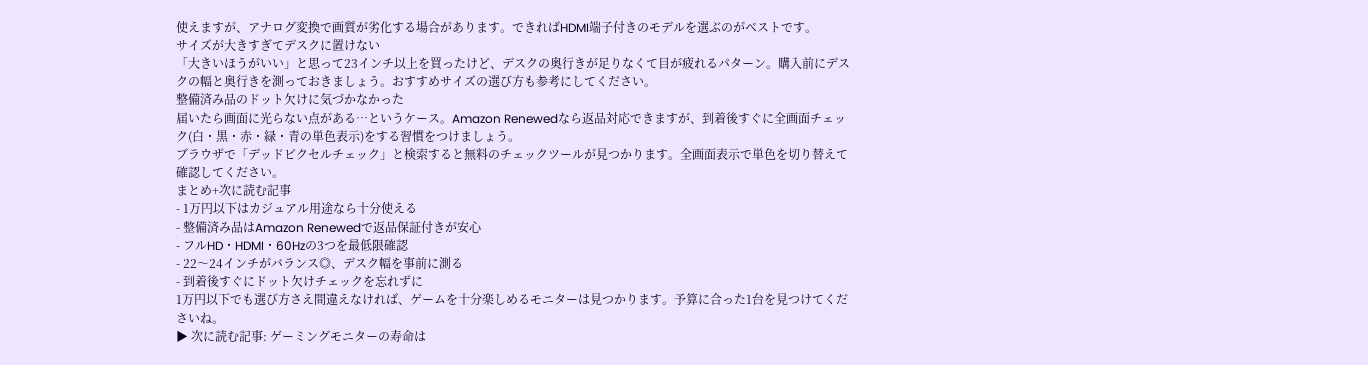使えますが、アナログ変換で画質が劣化する場合があります。できればHDMI端子付きのモデルを選ぶのがベストです。
サイズが大きすぎてデスクに置けない
「大きいほうがいい」と思って23インチ以上を買ったけど、デスクの奥行きが足りなくて目が疲れるパターン。購入前にデスクの幅と奥行きを測っておきましょう。おすすめサイズの選び方も参考にしてください。
整備済み品のドット欠けに気づかなかった
届いたら画面に光らない点がある…というケース。Amazon Renewedなら返品対応できますが、到着後すぐに全画面チェック(白・黒・赤・緑・青の単色表示)をする習慣をつけましょう。
ブラウザで「デッドピクセルチェック」と検索すると無料のチェックツールが見つかります。全画面表示で単色を切り替えて確認してください。
まとめ+次に読む記事
- 1万円以下はカジュアル用途なら十分使える
- 整備済み品はAmazon Renewedで返品保証付きが安心
- フルHD・HDMI・60Hzの3つを最低限確認
- 22〜24インチがバランス◎、デスク幅を事前に測る
- 到着後すぐにドット欠けチェックを忘れずに
1万円以下でも選び方さえ間違えなければ、ゲームを十分楽しめるモニターは見つかります。予算に合った1台を見つけてくださいね。
▶ 次に読む記事: ゲーミングモニターの寿命は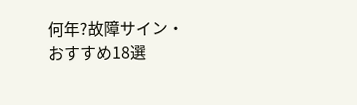何年?故障サイン・おすすめ18選